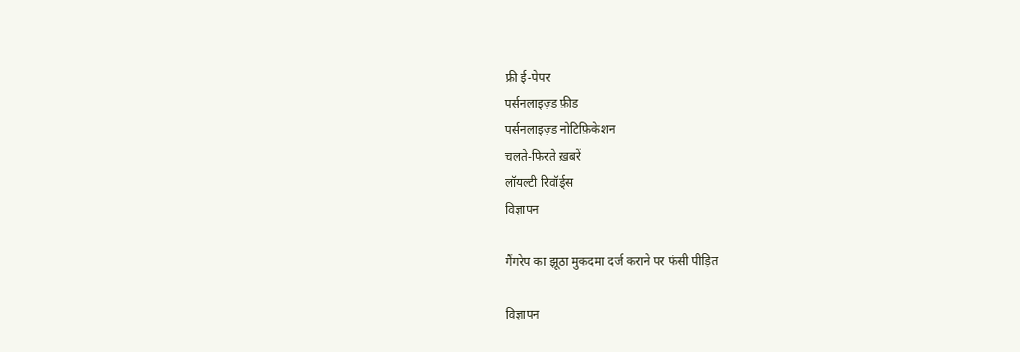फ्री ई-पेपर
पर्सनलाइज़्ड फ़ीड
पर्सनलाइज़्ड नोटिफ़िकेशन
चलते-फिरते ख़बरें
लॉयल्टी रिवॉर्ड्स
विज्ञापन

गैंगरेप का झूठा मुकदमा दर्ज कराने पर फंसी पीड़ित

विज्ञापन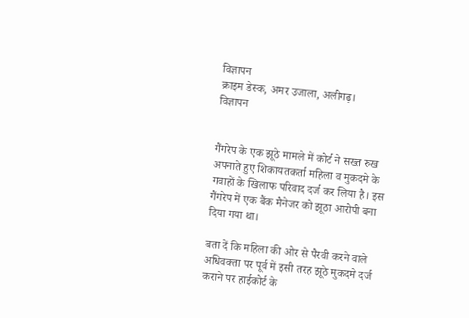विज्ञापन
क्राइम डेस्क, अमर उजाला, अलीगढ़।
विज्ञापन


गैंगरेप के एक झूठे मामले में कोर्ट ने सख्त रुख अपनाते हुए शिकायतकर्ता महिला व मुकदमे के गवाहों के खिलाफ परिवाद दर्ज कर लिया है। इस गैंगरेप में एक बैंक मैनेजर को झूठा आरोपी बना दिया गया था।

बता दें कि महिला की ओर से पैरवी करने वाले अधिवक्ता पर पूर्व में इसी तरह झूठे मुकदमे दर्ज कराने पर हाईकोर्ट के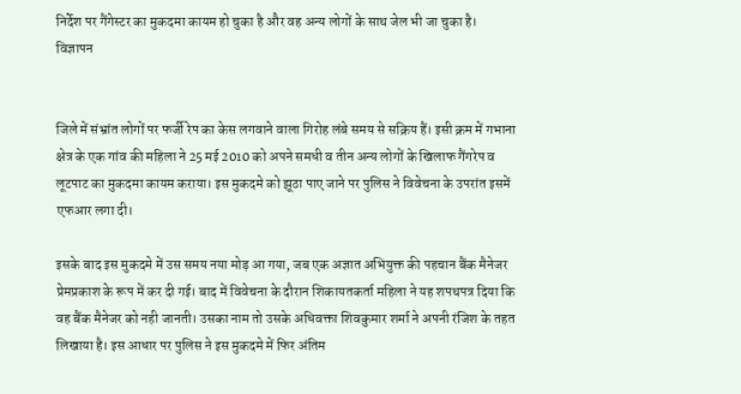निर्देश पर गैंगेस्टर का मुकदमा कायम हो चुका है और वह अन्य लोगों के साथ जेल भी जा चुका है।
विज्ञापन


जिले में संभ्रांत लोगों पर फर्जी रेप का केस लगवाने वाला गिरोह लंबे समय से सक्रिय हैं। इसी क्रम में गभाना क्षेत्र के एक गांव की महिला ने 25 मई 2010 को अपने समधी व तीन अन्य लोगों के खिलाफ गैंगरेप व लूटपाट का मुकदमा कायम कराया। इस मुकदमे को झूठा पाए जाने पर पुलिस ने विवेचना के उपरांत इसमें एफआर लगा दी।

इसके बाद इस मुकदमे में उस समय नया मोड़ आ गया, जब एक अज्ञात अभियुक्त की पहचान बैंक मैनेजर प्रेमप्रकाश के रूप में कर दी गई। बाद में विवेचना के दौरान शिकायतकर्ता महिला ने यह शपथपत्र दिया कि वह बैंक मैनेजर को नही जानती। उसका नाम तो उसके अधिवक्ता शिवकुमार शर्मा ने अपनी रंजिश के तहत लिखाया है। इस आधार पर पुलिस ने इस मुकदमे में फिर अंतिम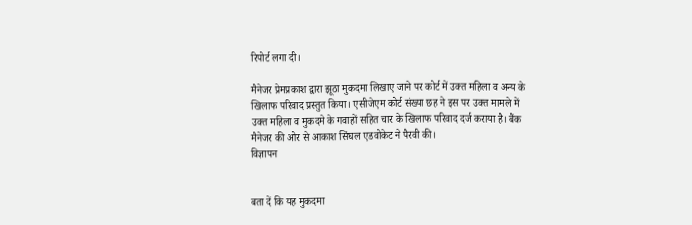रिपोर्ट लगा दी।

मैनेजर प्रेमप्रकाश द्वारा झूठा मुकदमा लिखाए जाने पर कोर्ट में उक्त महिला व अन्य के खिलाफ परिवाद प्रस्तुत किया। एसीजेएम कोर्ट संख्या छह ने इस पर उक्त मामले में उक्त महिला व मुकदमे के गवाहों सहित चार के खिलाफ परिवाद दर्ज कराया है। बैंक मैनेजर की ओर से आकाश सिंघल एडवोकेट ने पैरवी की।
विज्ञापन


बता दें कि यह मुकदमा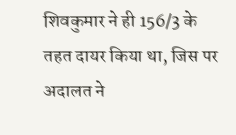शिवकुमार ने ही 156/3 के तहत दायर किया था, जिस पर अदालत ने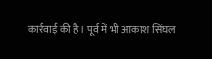कार्रवाई की है। पूर्व में भी आकाश सिंघल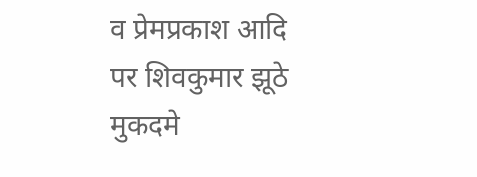व प्रेमप्रकाश आदि पर शिवकुमार झूठे मुकदमे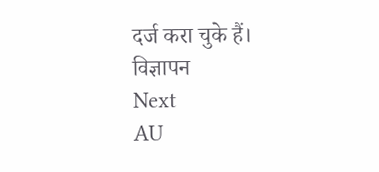दर्ज करा चुके हैं।
विज्ञापन
Next
AU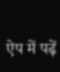ऐप में पढ़ें